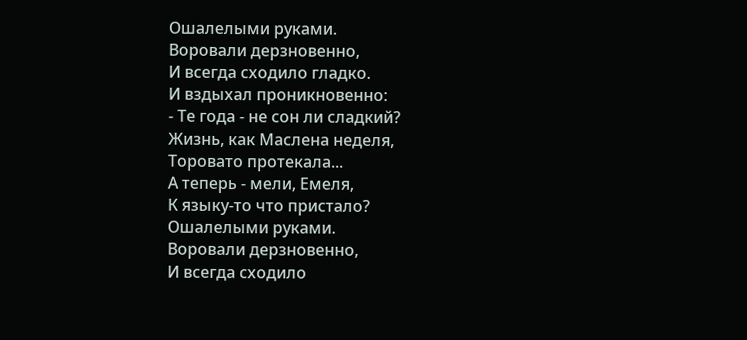Ошалелыми руками.
Воровали дерзновенно,
И всегда сходило гладко.
И вздыхал проникновенно:
- Те года - не сон ли сладкий?
Жизнь, как Маслена неделя,
Торовато протекала...
А теперь - мели, Емеля,
К языку-то что пристало?
Ошалелыми руками.
Воровали дерзновенно,
И всегда сходило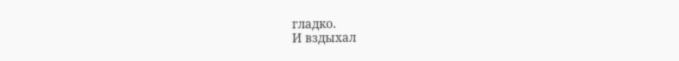гладко.
И вздыхал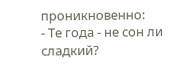проникновенно:
- Те года - не сон ли сладкий?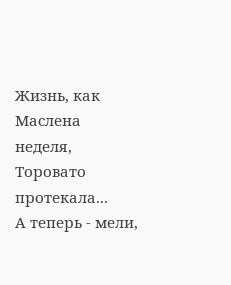Жизнь, как Маслена неделя,
Торовато протекала...
А теперь - мели,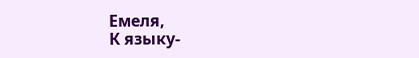Емеля,
К языку-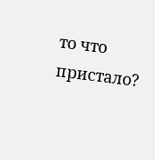то что пристало?